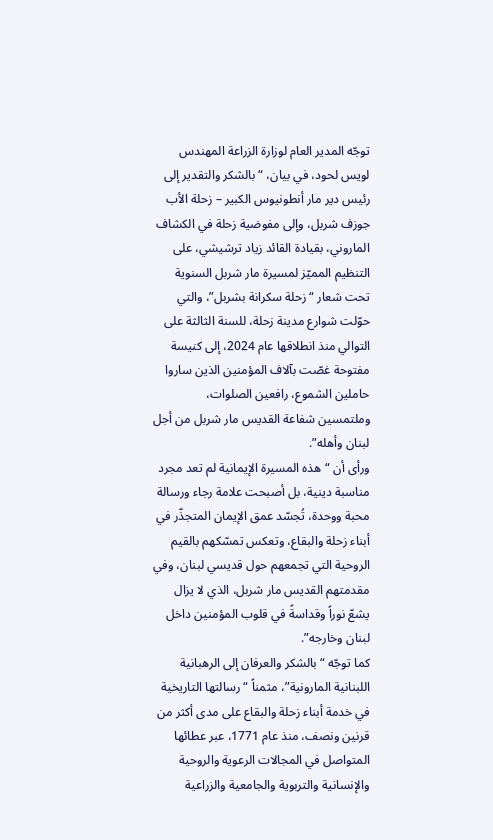توجّه المدير العام لوزارة الزراعة المهندس لويس لحود، في بيان، “بالشكر والتقدير إلى رئيس دير مار أنطونيوس الكبير – زحلة الأب جوزف شربل، وإلى مفوضية زحلة في الكشاف الماروني، بقيادة القائد زياد ترشيشي، على التنظيم المميّز لمسيرة مار شربل السنوية تحت شعار “زحلة سكرانة بشربل”، والتي حوّلت شوارع مدينة زحلة، للسنة الثالثة على التوالي منذ انطلاقها عام 2024، إلى كنيسة مفتوحة غصّت بآلاف المؤمنين الذين ساروا حاملين الشموع، رافعين الصلوات، وملتمسين شفاعة القديس مار شربل من أجل لبنان وأهله”.
ورأى أن “هذه المسيرة الإيمانية لم تعد مجرد مناسبة دينية، بل أصبحت علامة رجاء ورسالة محبة ووحدة، تُجسّد عمق الإيمان المتجذّر في أبناء زحلة والبقاع، وتعكس تمسّكهم بالقيم الروحية التي تجمعهم حول قديسي لبنان، وفي مقدمتهم القديس مار شربل، الذي لا يزال يشعّ نوراً وقداسةً في قلوب المؤمنين داخل لبنان وخارجه”.
كما توجّه “بالشكر والعرفان إلى الرهبانية اللبنانية المارونية”، مثمناً “رسالتها التاريخية في خدمة أبناء زحلة والبقاع على مدى أكثر من قرنين ونصف، منذ عام 1771، عبر عطائها المتواصل في المجالات الرعوية والروحية والإنسانية والتربوية والجامعية والزراعية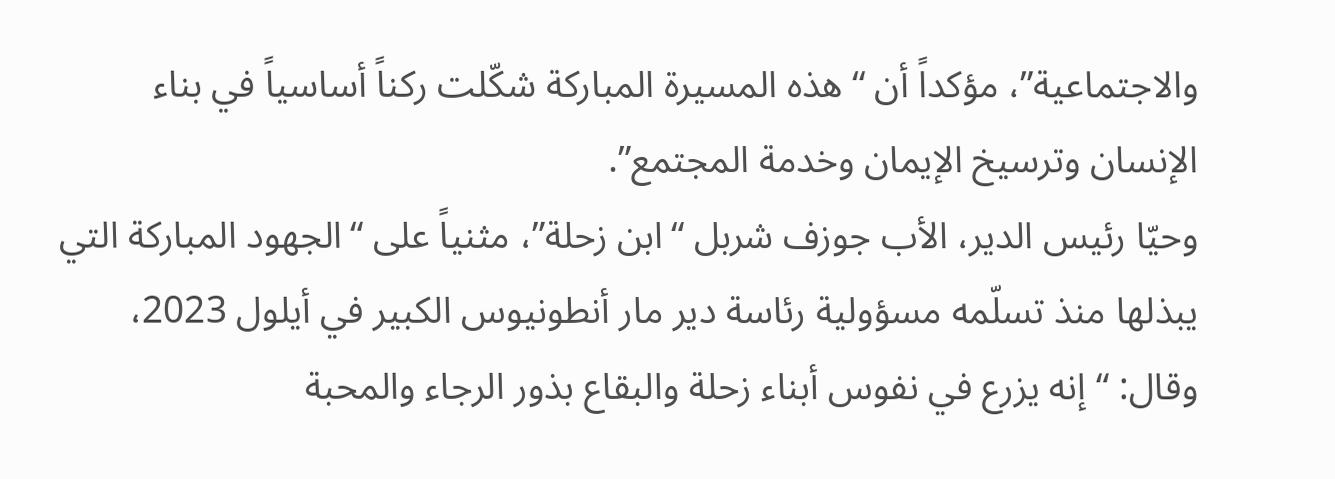والاجتماعية”، مؤكداً أن “هذه المسيرة المباركة شكّلت ركناً أساسياً في بناء الإنسان وترسيخ الإيمان وخدمة المجتمع”.
وحيّا رئيس الدير، الأب جوزف شربل “ابن زحلة”، مثنياً على “الجهود المباركة التي يبذلها منذ تسلّمه مسؤولية رئاسة دير مار أنطونيوس الكبير في أيلول 2023، وقال: “إنه يزرع في نفوس أبناء زحلة والبقاع بذور الرجاء والمحبة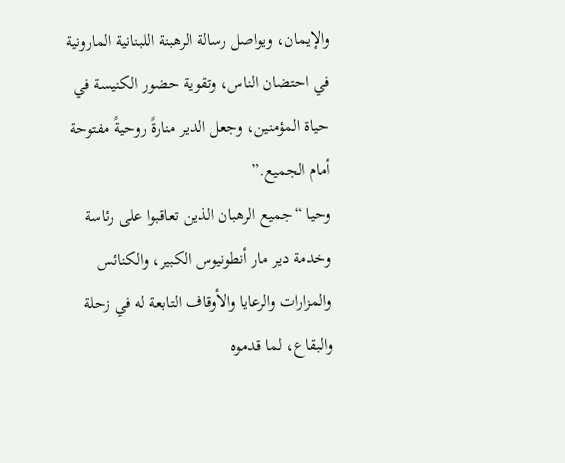والإيمان، ويواصل رسالة الرهبنة اللبنانية المارونية في احتضان الناس، وتقوية حضور الكنيسة في حياة المؤمنين، وجعل الدير منارةً روحيةً مفتوحة أمام الجميع.”
وحيا “جميع الرهبان الذين تعاقبوا على رئاسة وخدمة دير مار أنطونيوس الكبير، والكنائس والمزارات والرعايا والأوقاف التابعة له في زحلة والبقاع، لما قدموه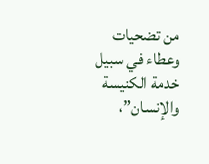من تضحيات وعطاء في سبيل خدمة الكنيسة والإنسان”،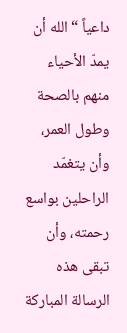داعياً “الله أن يمدّ الأحياء منهم بالصحة وطول العمر، وأن يتغمّد الراحلين بواسع رحمته، وأن تبقى هذه الرسالة المباركة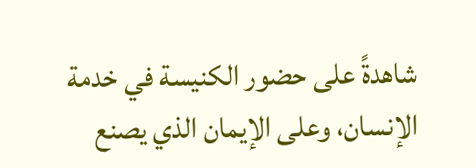شاهدةً على حضور الكنيسة في خدمة الإنسان، وعلى الإيمان الذي يصنع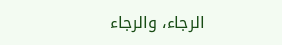الرجاء، والرجاء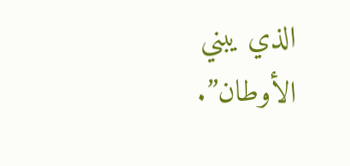الذي يبني الأوطان”.